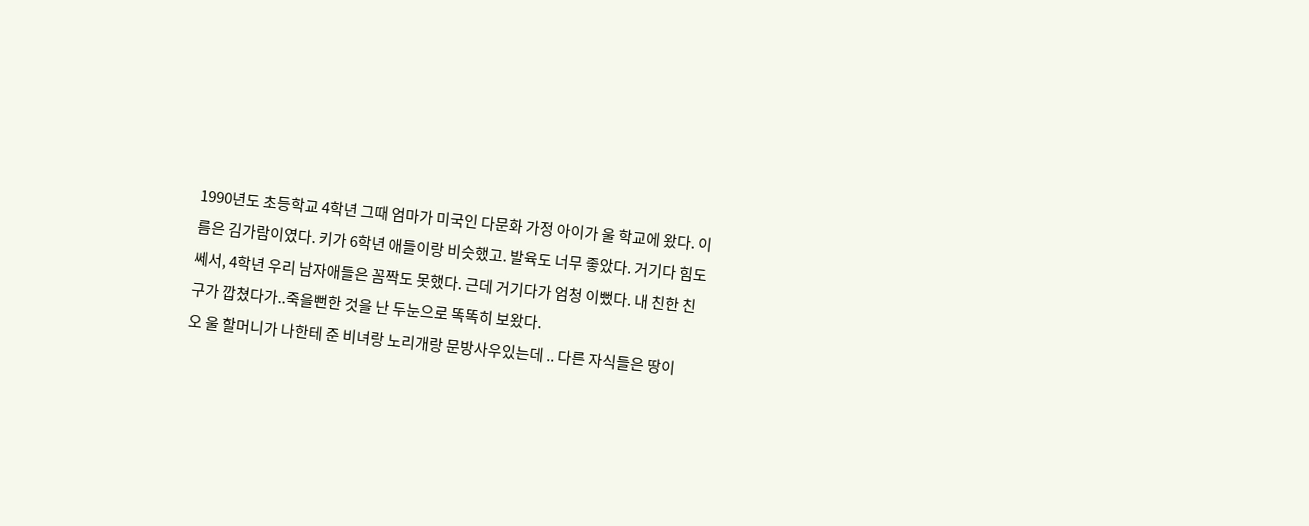1990년도 초등학교 4학년 그때 엄마가 미국인 다문화 가정 아이가 울 학교에 왔다. 이름은 김가람이였다. 키가 6학년 애들이랑 비슷했고. 발육도 너무 좋았다. 거기다 힘도 쎄서, 4학년 우리 남자애들은 꼼짝도 못했다. 근데 거기다가 엄청 이뻤다. 내 친한 친구가 깝쳤다가..죽을뻔한 것을 난 두눈으로 똑똑히 보왔다.
오 울 할머니가 나한테 준 비녀랑 노리개랑 문방사우있는데 .. 다른 자식들은 땅이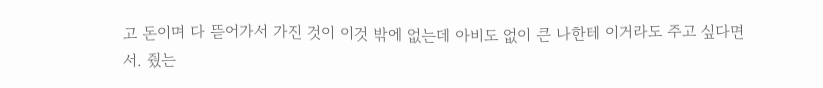고 돈이며 다 뜯어가서 가진 것이 이것 밖에 없는데 아비도 없이 큰 나한테 이거라도 주고 싶다면서. 줬는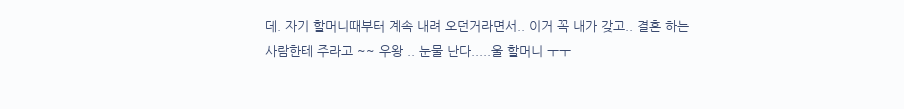데. 자기 할머니때부터 계속 내려 오던거라면서.. 이거 꼭 내가 갖고.. 결혼 하는 사람한테 주라고 ~~ 우왕 .. 눈물 난다.....울 할머니 ㅜㅜ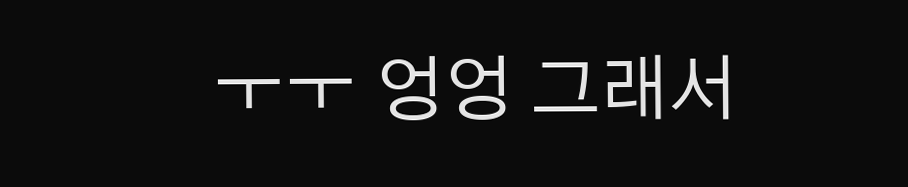ㅜㅜ 엉엉 그래서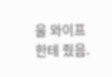울 와이프한테 줬음.